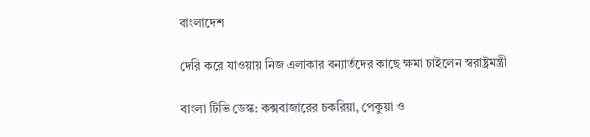বাংলাদেশ

দেরি করে যাওয়ায় নিজ এলাকার বন্যার্তদের কাছে ক্ষমা চাইলেন স্বরাষ্ট্রমন্ত্রী

বাংলা টিভি ডেস্ক: কক্সবাজারের চকরিয়া, পেকুয়া ও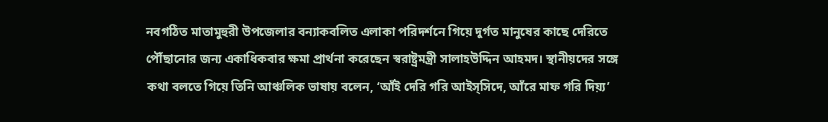নবগঠিত মাতামুহুরী উপজেলার বন্যাকবলিত এলাকা পরিদর্শনে গিয়ে দুর্গত মানুষের কাছে দেরিতে পৌঁছানোর জন্য একাধিকবার ক্ষমা প্রার্থনা করেছেন স্বরাষ্ট্রমন্ত্রী সালাহউদ্দিন আহমদ। স্থানীয়দের সঙ্গে কথা বলতে গিয়ে তিনি আঞ্চলিক ভাষায় বলেন, ‘আঁই দেরি গরি আইস্সিদে, আঁরে মাফ গরি দিয়্য’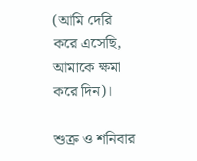(আমি দেরি করে এসেছি, আমাকে ক্ষমা করে দিন)।

শুক্র ও শনিবার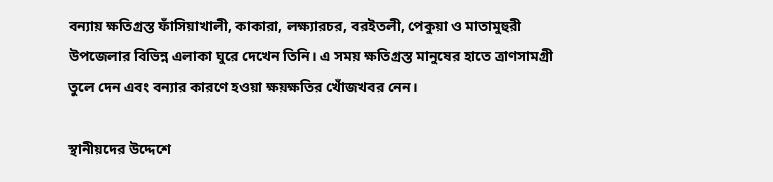বন্যায় ক্ষতিগ্রস্ত ফাঁসিয়াখালী, কাকারা, লক্ষ্যারচর, বরইতলী, পেকুয়া ও মাতামুহুরী উপজেলার বিভিন্ন এলাকা ঘুরে দেখেন তিনি। এ সময় ক্ষতিগ্রস্ত মানুষের হাতে ত্রাণসামগ্রী তুলে দেন এবং বন্যার কারণে হওয়া ক্ষয়ক্ষতির খোঁজখবর নেন।

স্থানীয়দের উদ্দেশে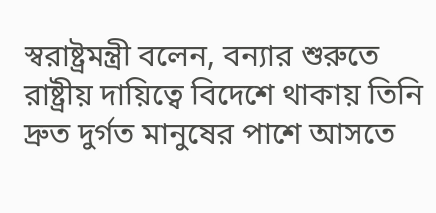স্বরাষ্ট্রমন্ত্রী বলেন, বন্যার শুরুতে রাষ্ট্রীয় দায়িত্বে বিদেশে থাকায় তিনি দ্রুত দুর্গত মানুষের পাশে আসতে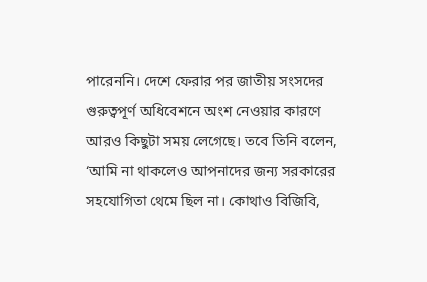পারেননি। দেশে ফেরার পর জাতীয় সংসদের গুরুত্বপূর্ণ অধিবেশনে অংশ নেওয়ার কারণে আরও কিছুটা সময় লেগেছে। তবে তিনি বলেন, ‘আমি না থাকলেও আপনাদের জন্য সরকারের সহযোগিতা থেমে ছিল না। কোথাও বিজিবি,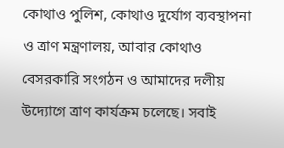কোথাও পুলিশ, কোথাও দুর্যোগ ব্যবস্থাপনা ও ত্রাণ মন্ত্রণালয়, আবার কোথাও বেসরকারি সংগঠন ও আমাদের দলীয় উদ্যোগে ত্রাণ কার্যক্রম চলেছে। সবাই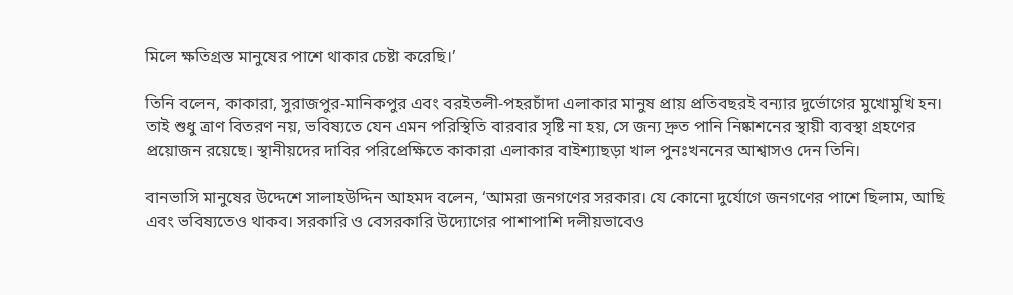মিলে ক্ষতিগ্রস্ত মানুষের পাশে থাকার চেষ্টা করেছি।’

তিনি বলেন, কাকারা, সুরাজপুর-মানিকপুর এবং বরইতলী-পহরচাঁদা এলাকার মানুষ প্রায় প্রতিবছরই বন্যার দুর্ভোগের মুখোমুখি হন। তাই শুধু ত্রাণ বিতরণ নয়, ভবিষ্যতে যেন এমন পরিস্থিতি বারবার সৃষ্টি না হয়, সে জন্য দ্রুত পানি নিষ্কাশনের স্থায়ী ব্যবস্থা গ্রহণের প্রয়োজন রয়েছে। স্থানীয়দের দাবির পরিপ্রেক্ষিতে কাকারা এলাকার বাইশ্যাছড়া খাল পুনঃখননের আশ্বাসও দেন তিনি।

বানভাসি মানুষের উদ্দেশে সালাহউদ্দিন আহমদ বলেন, ‘আমরা জনগণের সরকার। যে কোনো দুর্যোগে জনগণের পাশে ছিলাম, আছি এবং ভবিষ্যতেও থাকব। সরকারি ও বেসরকারি উদ্যোগের পাশাপাশি দলীয়ভাবেও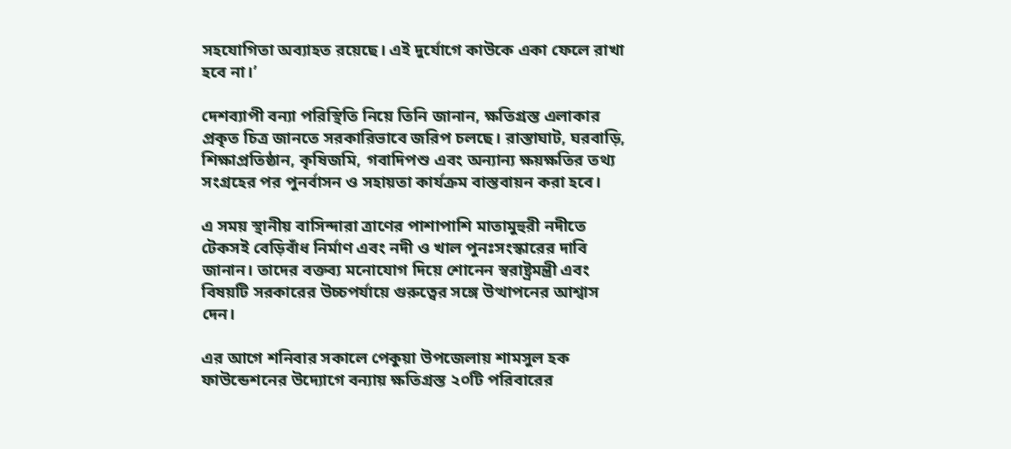সহযোগিতা অব্যাহত রয়েছে। এই দুর্যোগে কাউকে একা ফেলে রাখা হবে না।’

দেশব্যাপী বন্যা পরিস্থিতি নিয়ে তিনি জানান, ক্ষতিগ্রস্ত এলাকার প্রকৃত চিত্র জানতে সরকারিভাবে জরিপ চলছে। রাস্তাঘাট, ঘরবাড়ি, শিক্ষাপ্রতিষ্ঠান, কৃষিজমি, গবাদিপশু এবং অন্যান্য ক্ষয়ক্ষতির তথ্য সংগ্রহের পর পুনর্বাসন ও সহায়তা কার্যক্রম বাস্তবায়ন করা হবে।

এ সময় স্থানীয় বাসিন্দারা ত্রাণের পাশাপাশি মাতামুহুরী নদীতে টেকসই বেড়িবাঁধ নির্মাণ এবং নদী ও খাল পুনঃসংস্কারের দাবি জানান। তাদের বক্তব্য মনোযোগ দিয়ে শোনেন স্বরাষ্ট্রমন্ত্রী এবং বিষয়টি সরকারের উচ্চপর্যায়ে গুরুত্বের সঙ্গে উত্থাপনের আশ্বাস দেন।

এর আগে শনিবার সকালে পেকুয়া উপজেলায় শামসুল হক ফাউন্ডেশনের উদ্যোগে বন্যায় ক্ষতিগ্রস্ত ২০টি পরিবারের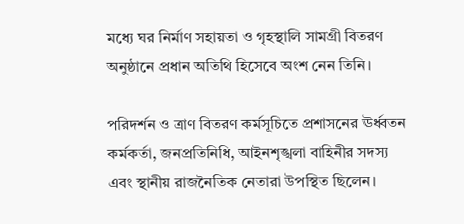মধ্যে ঘর নির্মাণ সহায়তা ও গৃহস্থালি সামগ্রী বিতরণ অনুষ্ঠানে প্রধান অতিথি হিসেবে অংশ নেন তিনি।

পরিদর্শন ও ত্রাণ বিতরণ কর্মসূচিতে প্রশাসনের ঊর্ধ্বতন কর্মকর্তা, জনপ্রতিনিধি, আইনশৃঙ্খলা বাহিনীর সদস্য এবং স্থানীয় রাজনৈতিক নেতারা উপস্থিত ছিলেন।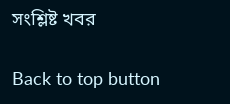সংশ্লিষ্ট খবর

Back to top button